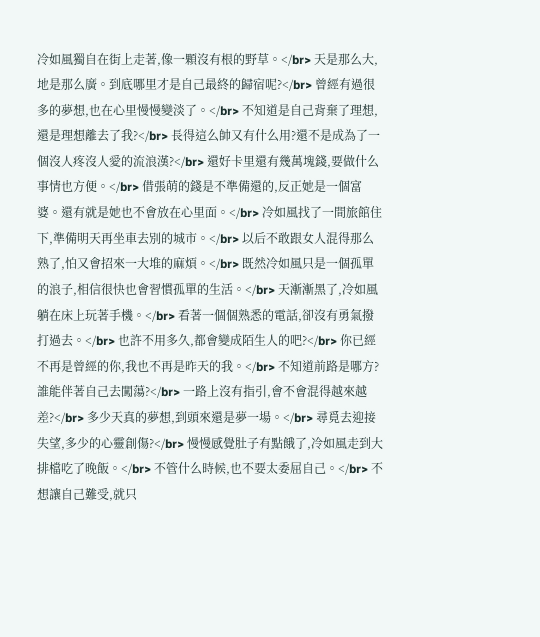冷如風獨自在街上走著,像一顆沒有根的野草。</br> 天是那么大,地是那么廣。到底哪里才是自己最終的歸宿呢?</br> 曾經有過很多的夢想,也在心里慢慢變淡了。</br> 不知道是自己背棄了理想,還是理想離去了我?</br> 長得這么帥又有什么用?還不是成為了一個沒人疼沒人愛的流浪漢?</br> 還好卡里還有幾萬塊錢,要做什么事情也方便。</br> 借張萌的錢是不準備還的,反正她是一個富婆。還有就是她也不會放在心里面。</br> 冷如風找了一間旅館住下,準備明天再坐車去別的城市。</br> 以后不敢跟女人混得那么熟了,怕又會招來一大堆的麻煩。</br> 既然冷如風只是一個孤單的浪子,相信很快也會習慣孤單的生活。</br> 天漸漸黑了,冷如風躺在床上玩著手機。</br> 看著一個個熟悉的電話,卻沒有勇氣撥打過去。</br> 也許不用多久,都會變成陌生人的吧?</br> 你已經不再是曾經的你,我也不再是昨天的我。</br> 不知道前路是哪方?誰能伴著自己去闖蕩?</br> 一路上沒有指引,會不會混得越來越差?</br> 多少天真的夢想,到頭來還是夢一場。</br> 尋覓去迎接失望,多少的心靈創傷?</br> 慢慢感覺肚子有點餓了,冷如風走到大排檔吃了晚飯。</br> 不管什么時候,也不要太委屈自己。</br> 不想讓自己難受,就只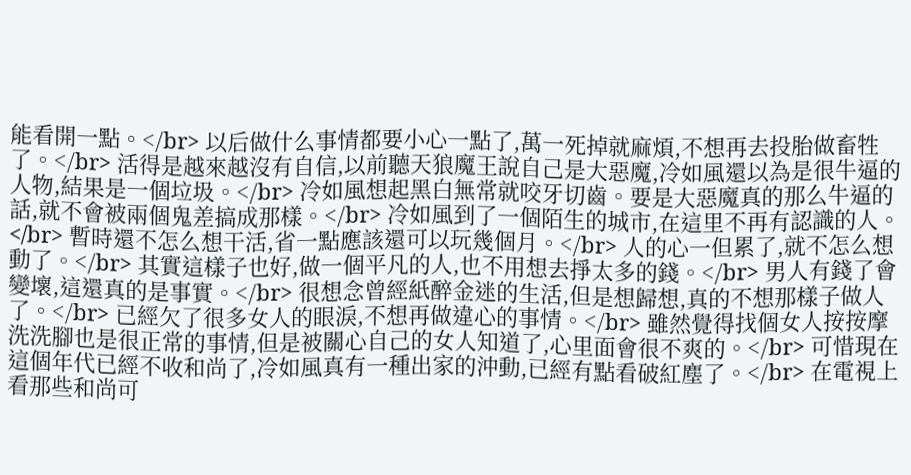能看開一點。</br> 以后做什么事情都要小心一點了,萬一死掉就麻煩,不想再去投胎做畜牲了。</br> 活得是越來越沒有自信,以前聽天狼魔王說自己是大惡魔,冷如風還以為是很牛逼的人物,結果是一個垃圾。</br> 冷如風想起黑白無常就咬牙切齒。要是大惡魔真的那么牛逼的話,就不會被兩個鬼差搞成那樣。</br> 冷如風到了一個陌生的城市,在這里不再有認識的人。</br> 暫時還不怎么想干活,省一點應該還可以玩幾個月。</br> 人的心一但累了,就不怎么想動了。</br> 其實這樣子也好,做一個平凡的人,也不用想去掙太多的錢。</br> 男人有錢了會變壞,這還真的是事實。</br> 很想念曾經紙醉金迷的生活,但是想歸想,真的不想那樣子做人了。</br> 已經欠了很多女人的眼淚,不想再做違心的事情。</br> 雖然覺得找個女人按按摩洗洗腳也是很正常的事情,但是被關心自己的女人知道了,心里面會很不爽的。</br> 可惜現在這個年代已經不收和尚了,冷如風真有一種出家的沖動,已經有點看破紅塵了。</br> 在電視上看那些和尚可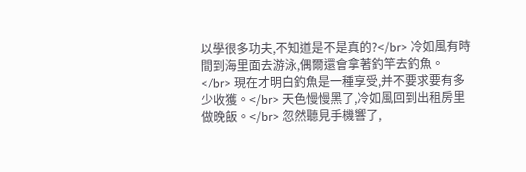以學很多功夫,不知道是不是真的?</br> 冷如風有時間到海里面去游泳,偶爾還會拿著釣竿去釣魚。</br> 現在才明白釣魚是一種享受,并不要求要有多少收獲。</br> 天色慢慢黑了,冷如風回到出租房里做晚飯。</br> 忽然聽見手機響了,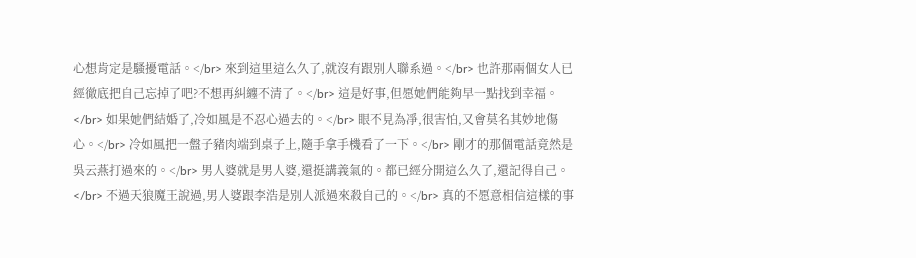心想肯定是騷擾電話。</br> 來到這里這么久了,就沒有跟別人聯系過。</br> 也許那兩個女人已經徹底把自己忘掉了吧?不想再糾纏不清了。</br> 這是好事,但愿她們能夠早一點找到幸福。</br> 如果她們結婚了,冷如風是不忍心過去的。</br> 眼不見為凈,很害怕,又會莫名其妙地傷心。</br> 冷如風把一盤子豬肉端到桌子上,隨手拿手機看了一下。</br> 剛才的那個電話竟然是吳云燕打過來的。</br> 男人婆就是男人婆,還挺講義氣的。都已經分開這么久了,還記得自己。</br> 不過天狼魔王說過,男人婆跟李浩是別人派過來殺自己的。</br> 真的不愿意相信這樣的事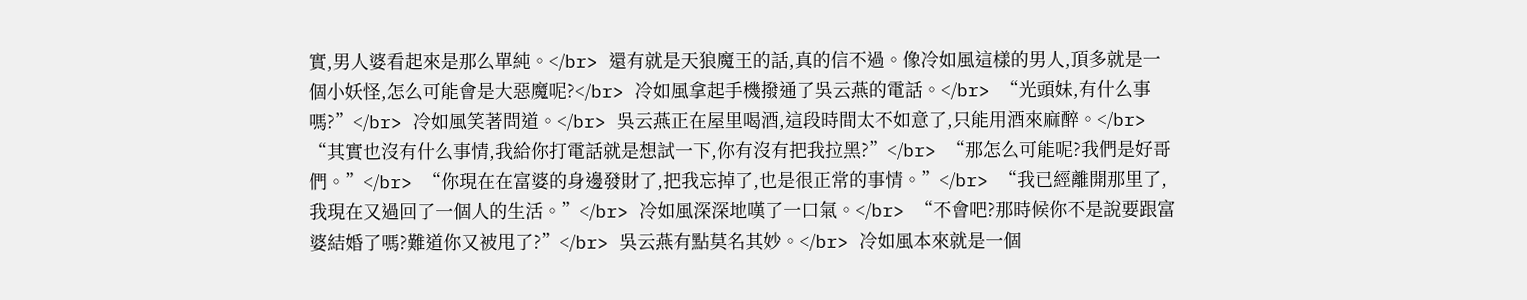實,男人婆看起來是那么單純。</br> 還有就是天狼魔王的話,真的信不過。像冷如風這樣的男人,頂多就是一個小妖怪,怎么可能會是大惡魔呢?</br> 冷如風拿起手機撥通了吳云燕的電話。</br> “光頭妹,有什么事嗎?”</br> 冷如風笑著問道。</br> 吳云燕正在屋里喝酒,這段時間太不如意了,只能用酒來麻醉。</br> “其實也沒有什么事情,我給你打電話就是想試一下,你有沒有把我拉黑?”</br> “那怎么可能呢?我們是好哥們。”</br> “你現在在富婆的身邊發財了,把我忘掉了,也是很正常的事情。”</br> “我已經離開那里了,我現在又過回了一個人的生活。”</br> 冷如風深深地嘆了一口氣。</br> “不會吧?那時候你不是說要跟富婆結婚了嗎?難道你又被甩了?”</br> 吳云燕有點莫名其妙。</br> 冷如風本來就是一個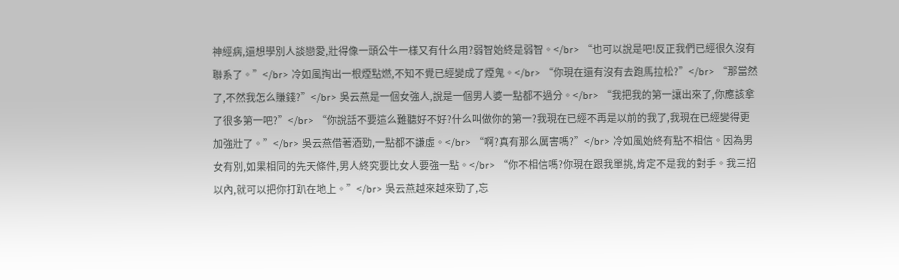神經病,還想學別人談戀愛,壯得像一頭公牛一樣又有什么用?弱智始終是弱智。</br> “也可以說是吧!反正我們已經很久沒有聯系了。”</br> 冷如風掏出一根煙點燃,不知不覺已經變成了煙鬼。</br> “你現在還有沒有去跑馬拉松?”</br> “那當然了,不然我怎么賺錢?”</br> 吳云燕是一個女強人,說是一個男人婆一點都不過分。</br> “我把我的第一讓出來了,你應該拿了很多第一吧?”</br> “你說話不要這么難聽好不好?什么叫做你的第一?我現在已經不再是以前的我了,我現在已經變得更加強壯了。”</br> 吳云燕借著酒勁,一點都不謙虛。</br> “啊?真有那么厲害嗎?”</br> 冷如風始終有點不相信。因為男女有別,如果相同的先天條件,男人終究要比女人要強一點。</br> “你不相信嗎?你現在跟我單挑,肯定不是我的對手。我三招以內,就可以把你打趴在地上。”</br> 吳云燕越來越來勁了,忘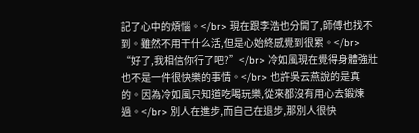記了心中的煩惱。</br> 現在跟李浩也分開了,師傅也找不到。雖然不用干什么活,但是心始終感覺到很累。</br> “好了,我相信你行了吧?”</br> 冷如風現在覺得身體強壯也不是一件很快樂的事情。</br> 也許吳云燕說的是真的。因為冷如風只知道吃喝玩樂,從來都沒有用心去鍛煉過。</br> 別人在進步,而自己在退步,那別人很快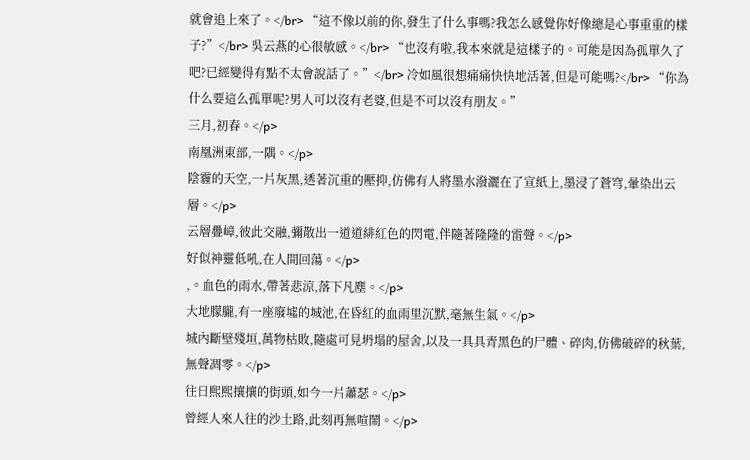就會追上來了。</br> “這不像以前的你,發生了什么事嗎?我怎么感覺你好像總是心事重重的樣子?”</br> 吳云燕的心很敏感。</br> “也沒有啦,我本來就是這樣子的。可能是因為孤單久了吧?已經變得有點不太會說話了。”</br> 冷如風很想痛痛快快地活著,但是可能嗎?</br> “你為什么要這么孤單呢?男人可以沒有老婆,但是不可以沒有朋友。”
三月,初春。</p>
南凰洲東部,一隅。</p>
陰霾的天空,一片灰黑,透著沉重的壓抑,仿佛有人將墨水潑灑在了宣紙上,墨浸了蒼穹,暈染出云層。</p>
云層疊嶂,彼此交融,彌散出一道道緋紅色的閃電,伴隨著隆隆的雷聲。</p>
好似神靈低吼,在人間回蕩。</p>
,。血色的雨水,帶著悲涼,落下凡塵。</p>
大地朦朧,有一座廢墟的城池,在昏紅的血雨里沉默,毫無生氣。</p>
城內斷壁殘垣,萬物枯敗,隨處可見坍塌的屋舍,以及一具具青黑色的尸體、碎肉,仿佛破碎的秋葉,無聲凋零。</p>
往日熙熙攘攘的街頭,如今一片蕭瑟。</p>
曾經人來人往的沙土路,此刻再無喧鬧。</p>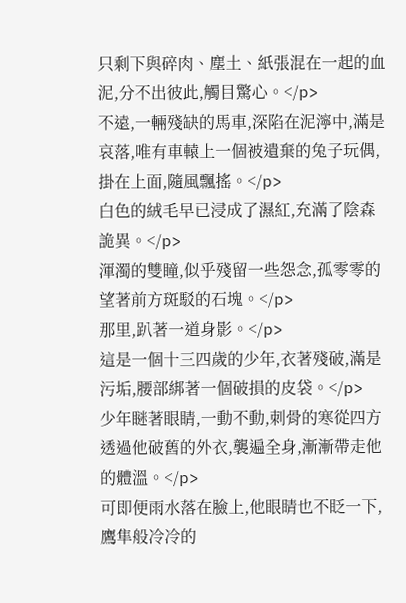只剩下與碎肉、塵土、紙張混在一起的血泥,分不出彼此,觸目驚心。</p>
不遠,一輛殘缺的馬車,深陷在泥濘中,滿是哀落,唯有車轅上一個被遺棄的兔子玩偶,掛在上面,隨風飄搖。</p>
白色的絨毛早已浸成了濕紅,充滿了陰森詭異。</p>
渾濁的雙瞳,似乎殘留一些怨念,孤零零的望著前方斑駁的石塊。</p>
那里,趴著一道身影。</p>
這是一個十三四歲的少年,衣著殘破,滿是污垢,腰部綁著一個破損的皮袋。</p>
少年瞇著眼睛,一動不動,刺骨的寒從四方透過他破舊的外衣,襲遍全身,漸漸帶走他的體溫。</p>
可即便雨水落在臉上,他眼睛也不眨一下,鷹隼般冷冷的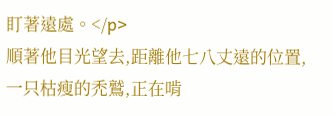盯著遠處。</p>
順著他目光望去,距離他七八丈遠的位置,一只枯瘦的禿鷲,正在啃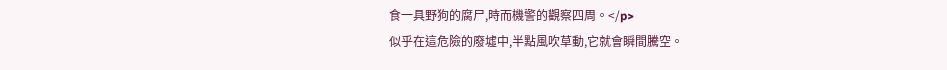食一具野狗的腐尸,時而機警的觀察四周。</p>
似乎在這危險的廢墟中,半點風吹草動,它就會瞬間騰空。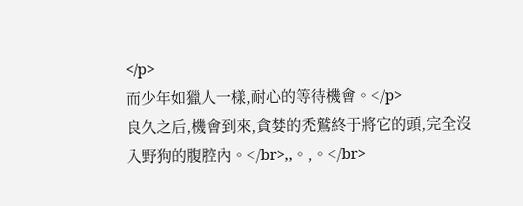</p>
而少年如獵人一樣,耐心的等待機會。</p>
良久之后,機會到來,貪婪的禿鷲終于將它的頭,完全沒入野狗的腹腔內。</br>,,。,。</br>